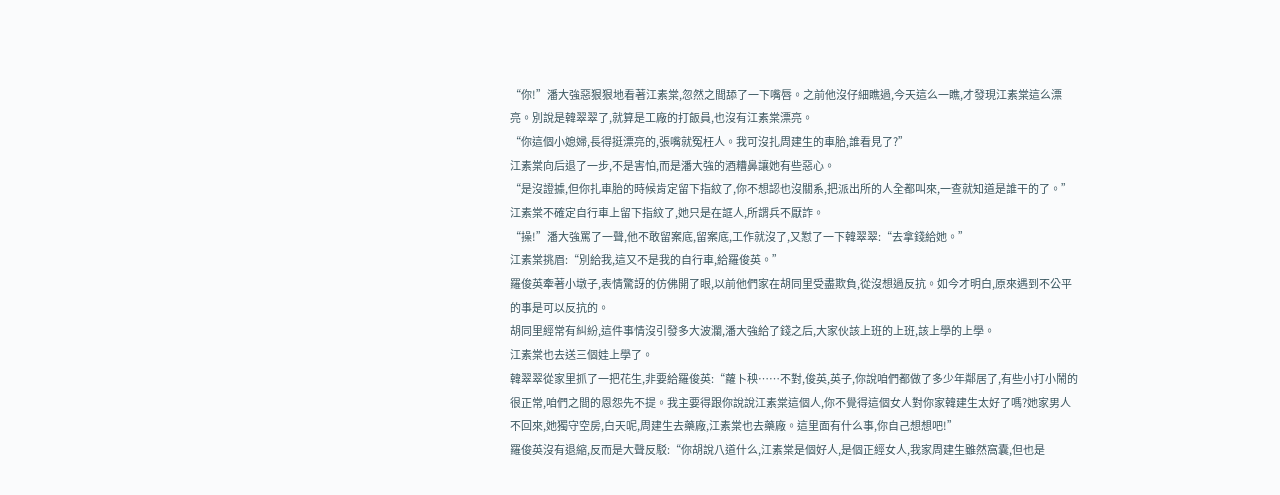“你!”潘大強惡狠狠地看著江素棠,忽然之間舔了一下嘴唇。之前他沒仔細瞧過,今天這么一瞧,才發現江素棠這么漂亮。別說是韓翠翠了,就算是工廠的打飯員,也沒有江素棠漂亮。
“你這個小媳婦,長得挺漂亮的,張嘴就冤枉人。我可沒扎周建生的車胎,誰看見了?”
江素棠向后退了一步,不是害怕,而是潘大強的酒糟鼻讓她有些惡心。
“是沒證據,但你扎車胎的時候肯定留下指紋了,你不想認也沒關系,把派出所的人全都叫來,一查就知道是誰干的了。”江素棠不確定自行車上留下指紋了,她只是在誆人,所謂兵不厭詐。
“操!”潘大強罵了一聲,他不敢留案底,留案底,工作就沒了,又懟了一下韓翠翠:“去拿錢給她。”
江素棠挑眉:“別給我,這又不是我的自行車,給羅俊英。”
羅俊英牽著小墩子,表情驚訝的仿佛開了眼,以前他們家在胡同里受盡欺負,從沒想過反抗。如今才明白,原來遇到不公平的事是可以反抗的。
胡同里經常有糾紛,這件事情沒引發多大波瀾,潘大強給了錢之后,大家伙該上班的上班,該上學的上學。
江素棠也去送三個娃上學了。
韓翠翠從家里抓了一把花生,非要給羅俊英:“蘿卜秧……不對,俊英,英子,你說咱們都做了多少年鄰居了,有些小打小鬧的很正常,咱們之間的恩怨先不提。我主要得跟你說說江素棠這個人,你不覺得這個女人對你家韓建生太好了嗎?她家男人不回來,她獨守空房,白天呢,周建生去藥廠,江素棠也去藥廠。這里面有什么事,你自己想想吧!”
羅俊英沒有退縮,反而是大聲反駁:“你胡說八道什么,江素棠是個好人,是個正經女人,我家周建生雖然窩囊,但也是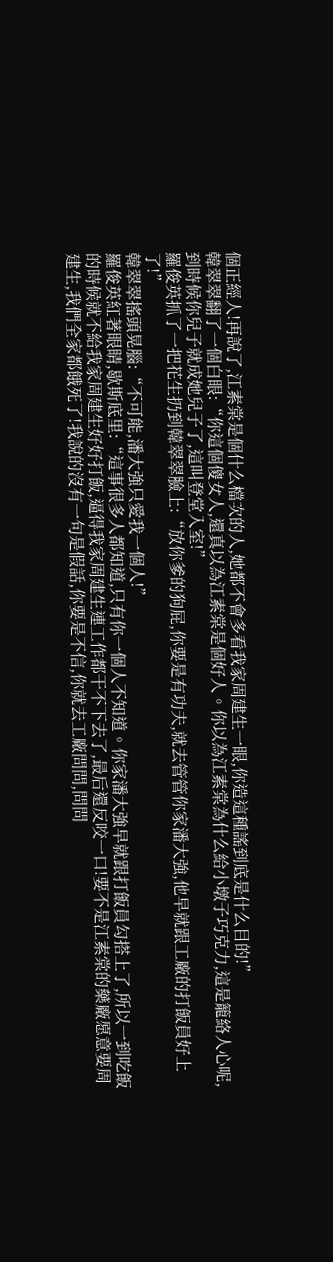個正經人!再說了,江素棠是個什么檔次的人,她都不會多看我家周建生一眼,你造這種謠到底是什么目的!”
韓翠翠翻了一個白眼:“你這個傻女人,還真以為江素棠是個好人。你以為江素棠為什么給小墩子巧克力,這是籠絡人心呢,到時候你兒子就成她兒子了,這叫登堂入室!”
羅俊英抓了一把花生扔到韓翠翠臉上:“放你爹的狗屁,你要是有功夫,就去管管你家潘大強,他早就跟工廠的打飯員好上了!”
韓翠翠搖頭晃腦:“不可能,潘大強只愛我一個人!”
羅俊英紅著眼睛,歇斯底里:“這事很多人都知道,只有你一個人不知道。你家潘大強早就跟打飯員勾搭上了,所以一到吃飯的時候就不給我家周建生好好打飯,逼得我家周建生連工作都干不下去了,最后還反咬一口!要不是江素棠的藥廠愿意要周建生,我們全家都餓死了!我說的沒有一句是假話,你要是不信,你就去工廠問問,問問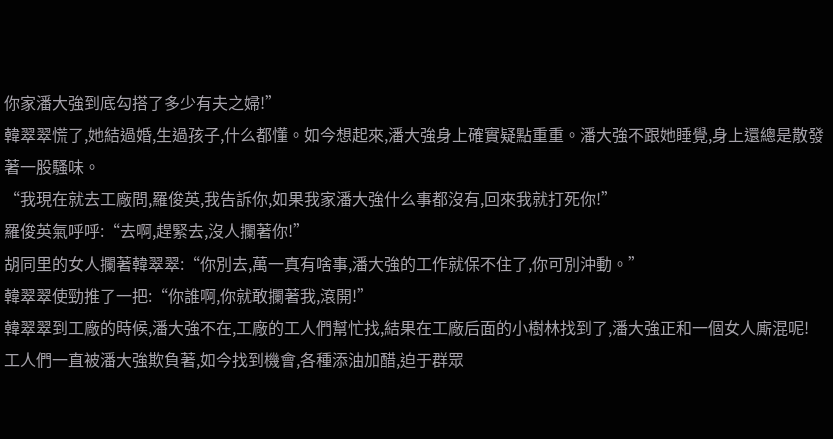你家潘大強到底勾搭了多少有夫之婦!”
韓翠翠慌了,她結過婚,生過孩子,什么都懂。如今想起來,潘大強身上確實疑點重重。潘大強不跟她睡覺,身上還總是散發著一股騷味。
“我現在就去工廠問,羅俊英,我告訴你,如果我家潘大強什么事都沒有,回來我就打死你!”
羅俊英氣呼呼:“去啊,趕緊去,沒人攔著你!”
胡同里的女人攔著韓翠翠:“你別去,萬一真有啥事,潘大強的工作就保不住了,你可別沖動。”
韓翠翠使勁推了一把:“你誰啊,你就敢攔著我,滾開!”
韓翠翠到工廠的時候,潘大強不在,工廠的工人們幫忙找,結果在工廠后面的小樹林找到了,潘大強正和一個女人廝混呢!
工人們一直被潘大強欺負著,如今找到機會,各種添油加醋,迫于群眾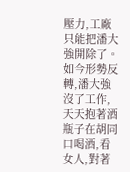壓力,工廠只能把潘大強開除了。
如今形勢反轉,潘大強沒了工作,天天抱著酒瓶子在胡同口喝酒,看女人,對著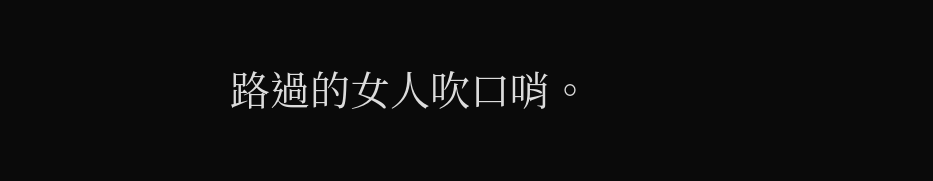路過的女人吹口哨。